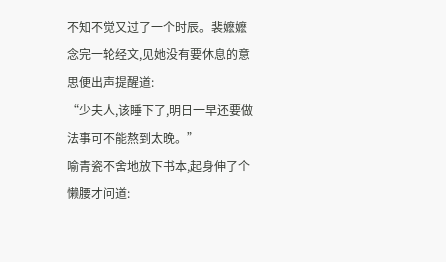不知不觉又过了一个时辰。裴嬷嬷念完一轮经文,见她没有要休息的意思便出声提醒道:
“少夫人,该睡下了,明日一早还要做法事可不能熬到太晚。”
喻青瓷不舍地放下书本,起身伸了个懒腰才问道: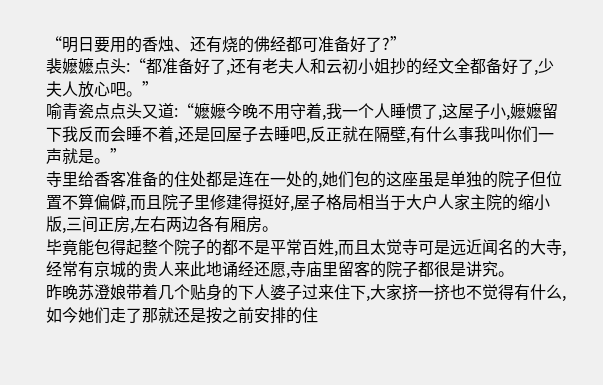“明日要用的香烛、还有烧的佛经都可准备好了?”
裴嬷嬷点头:“都准备好了,还有老夫人和云初小姐抄的经文全都备好了,少夫人放心吧。”
喻青瓷点点头又道:“嬷嬷今晚不用守着,我一个人睡惯了,这屋子小,嬷嬷留下我反而会睡不着,还是回屋子去睡吧,反正就在隔壁,有什么事我叫你们一声就是。”
寺里给香客准备的住处都是连在一处的,她们包的这座虽是单独的院子但位置不算偏僻,而且院子里修建得挺好,屋子格局相当于大户人家主院的缩小版,三间正房,左右两边各有厢房。
毕竟能包得起整个院子的都不是平常百姓,而且太觉寺可是远近闻名的大寺,经常有京城的贵人来此地诵经还愿,寺庙里留客的院子都很是讲究。
昨晚苏澄娘带着几个贴身的下人婆子过来住下,大家挤一挤也不觉得有什么,如今她们走了那就还是按之前安排的住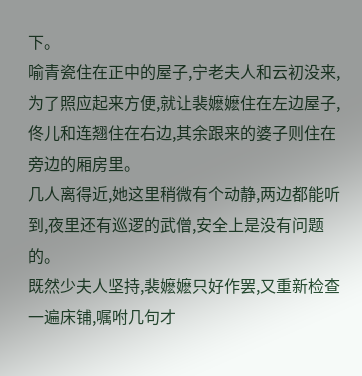下。
喻青瓷住在正中的屋子,宁老夫人和云初没来,为了照应起来方便,就让裴嬷嬷住在左边屋子,佟儿和连翘住在右边,其余跟来的婆子则住在旁边的厢房里。
几人离得近,她这里稍微有个动静,两边都能听到,夜里还有巡逻的武僧,安全上是没有问题的。
既然少夫人坚持,裴嬷嬷只好作罢,又重新检查一遍床铺,嘱咐几句才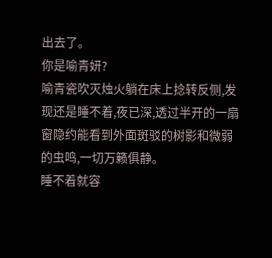出去了。
你是喻青妍?
喻青瓷吹灭烛火躺在床上捻转反侧,发现还是睡不着,夜已深,透过半开的一扇窗隐约能看到外面斑驳的树影和微弱的虫鸣,一切万籁俱静。
睡不着就容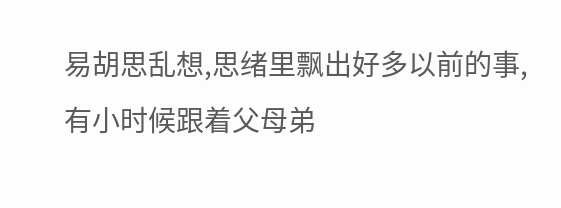易胡思乱想,思绪里飘出好多以前的事,有小时候跟着父母弟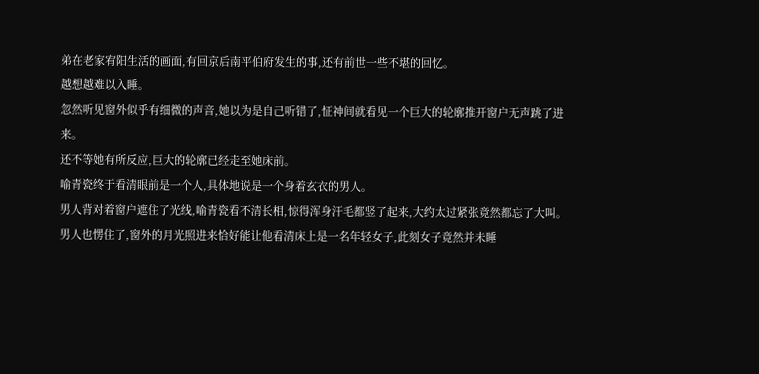弟在老家宥阳生活的画面,有回京后南平伯府发生的事,还有前世一些不堪的回忆。
越想越难以入睡。
忽然听见窗外似乎有细微的声音,她以为是自己听错了,怔神间就看见一个巨大的轮廓推开窗户无声跳了进来。
还不等她有所反应,巨大的轮廓已经走至她床前。
喻青瓷终于看清眼前是一个人,具体地说是一个身着玄衣的男人。
男人背对着窗户遮住了光线,喻青瓷看不清长相,惊得浑身汗毛都竖了起来,大约太过紧张竟然都忘了大叫。
男人也愣住了,窗外的月光照进来恰好能让他看清床上是一名年轻女子,此刻女子竟然并未睡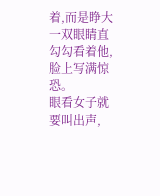着,而是睁大一双眼睛直勾勾看着他,脸上写满惊恐。
眼看女子就要叫出声,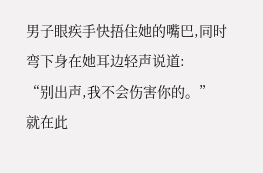男子眼疾手快捂住她的嘴巴,同时弯下身在她耳边轻声说道:
“别出声,我不会伤害你的。”
就在此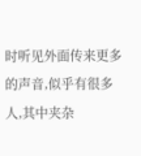时听见外面传来更多的声音,似乎有很多人,其中夹杂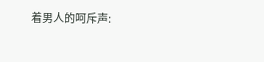着男人的呵斥声: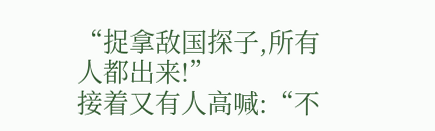“捉拿敌国探子,所有人都出来!”
接着又有人高喊:“不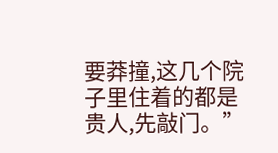要莽撞,这几个院子里住着的都是贵人,先敲门。”